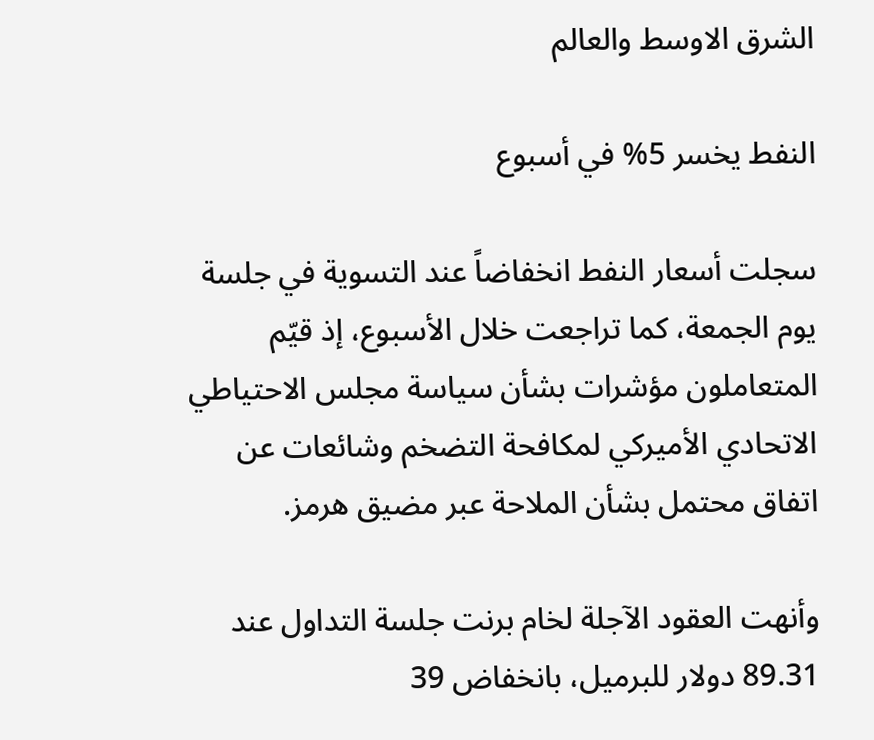الشرق الاوسط والعالم

النفط يخسر 5% في أسبوع

سجلت أسعار النفط انخفاضاً عند التسوية في جلسة يوم الجمعة، كما تراجعت خلال الأسبوع، إذ قيّم المتعاملون مؤشرات بشأن سياسة مجلس الاحتياطي الاتحادي الأميركي لمكافحة التضخم وشائعات عن اتفاق محتمل بشأن الملاحة عبر مضيق هرمز.

وأنهت العقود الآجلة لخام برنت جلسة التداول عند 89.31 دولار للبرميل، بانخفاض 39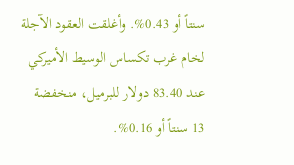سنتاً أو 0.43%. وأغلقت العقود الآجلة لخام غرب تكساس الوسيط الأميركي عند 83.40 دولار للبرميل، منخفضة 13 سنتاً أو 0.16%.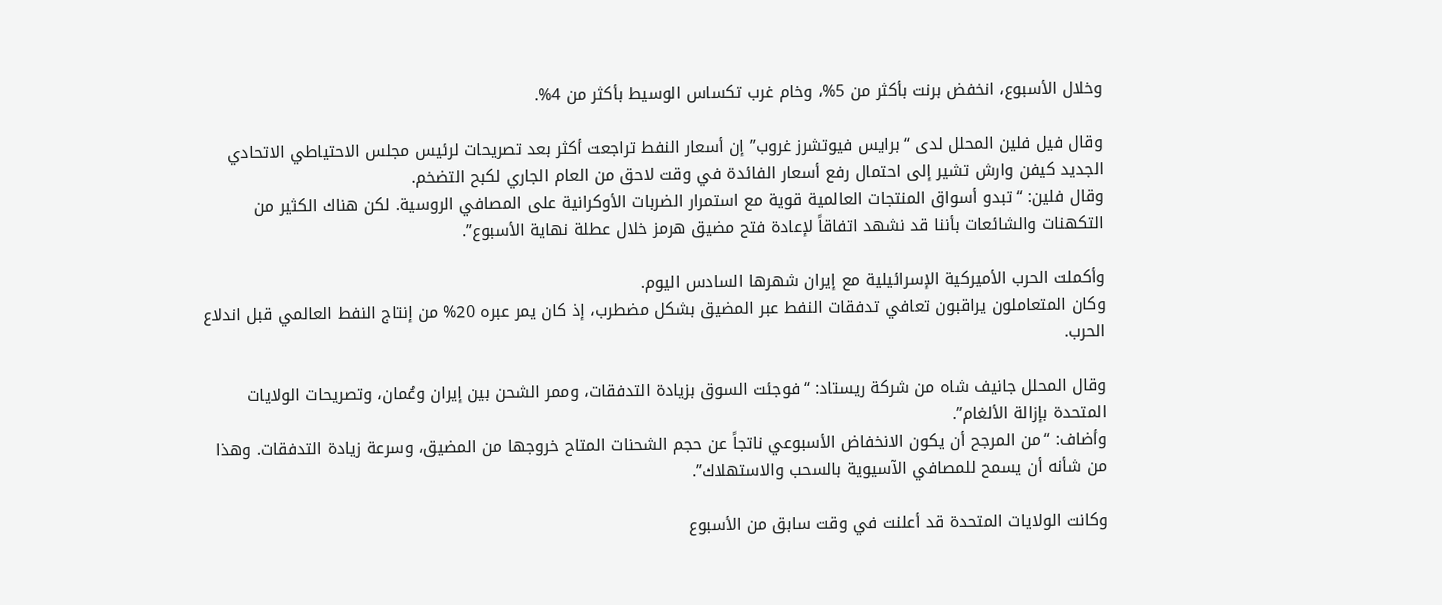وخلال الأسبوع، انخفض برنت بأكثر من 5%، وخام غرب تكساس الوسيط بأكثر من 4%.

وقال فيل فلين المحلل لدى “برايس فيوتشرز غروب” إن أسعار النفط تراجعت أكثر بعد تصريحات لرئيس مجلس الاحتياطي الاتحادي الجديد كيفن وارش تشير إلى احتمال رفع أسعار الفائدة في وقت لاحق من العام الجاري لكبح التضخم.
وقال فلين: “تبدو أسواق المنتجات العالمية قوية مع استمرار الضربات الأوكرانية على المصافي الروسية. لكن هناك الكثير من التكهنات والشائعات بأننا قد نشهد اتفاقاً لإعادة فتح مضيق هرمز خلال عطلة نهاية الأسبوع”.

وأكملت الحرب الأميركية الإسرائيلية مع إيران شهرها السادس اليوم.
وكان المتعاملون يراقبون تعافي تدفقات النفط عبر المضيق بشكل مضطرب، إذ كان يمر عبره 20% من إنتاج النفط العالمي قبل اندلاع الحرب.

وقال المحلل جانيف شاه من شركة ريستاد: “فوجئت السوق بزيادة التدفقات، وممر الشحن بين إيران وعُمان، وتصريحات الولايات المتحدة بإزالة الألغام”.
وأضاف: “من المرجح أن يكون الانخفاض الأسبوعي ناتجاً عن حجم الشحنات المتاح خروجها من المضيق، وسرعة زيادة التدفقات. وهذا من شأنه أن يسمح للمصافي الآسيوية بالسحب والاستهلاك”.

وكانت الولايات المتحدة قد أعلنت في وقت سابق من الأسبوع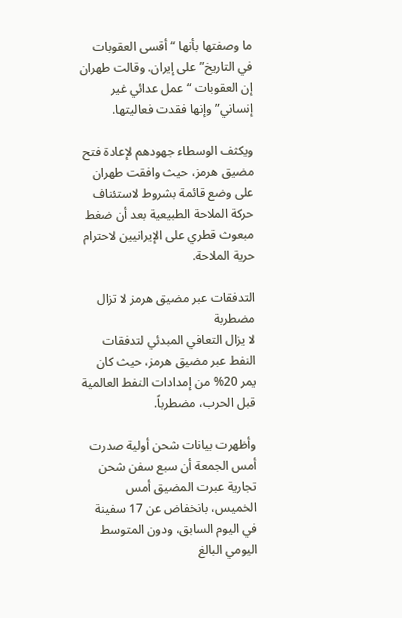ما وصفتها بأنها “أقسى العقوبات في التاريخ” على إيران. وقالت طهران إن العقوبات “عمل عدائي غير إنساني” وإنها فقدت فعاليتها.

ويكثف الوسطاء جهودهم لإعادة فتح مضيق هرمز، حيث وافقت طهران على وضع قائمة بشروط لاستئناف حركة الملاحة الطبيعية بعد أن ضغط مبعوث قطري على الإيرانيين لاحترام حرية الملاحة.

التدفقات عبر مضيق هرمز لا تزال مضطربة
لا يزال التعافي المبدئي لتدفقات النفط عبر مضيق هرمز، حيث كان يمر 20% من إمدادات النفط العالمية قبل الحرب، مضطرباً.

وأظهرت بيانات شحن أولية صدرت أمس الجمعة أن سبع سفن شحن تجارية عبرت المضيق أمس الخميس، بانخفاض عن 17 سفينة في اليوم السابق، ودون المتوسط اليومي البالغ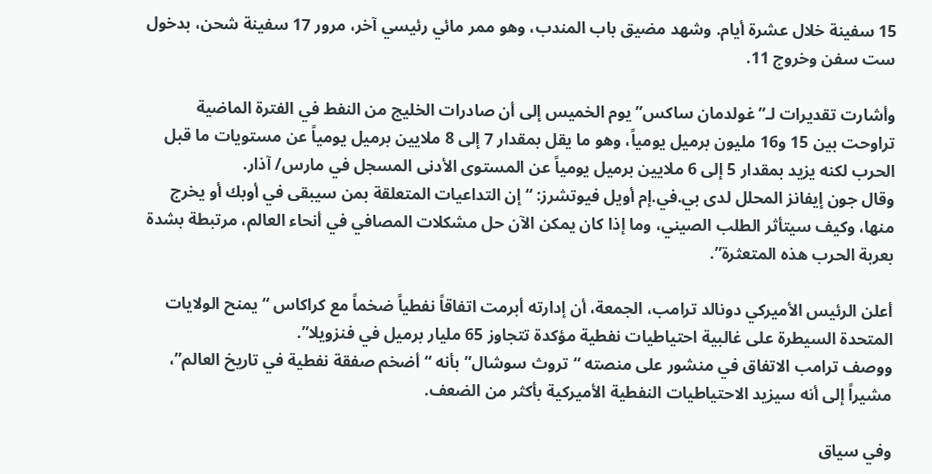15 سفينة خلال عشرة أيام. وشهد مضيق باب المندب، وهو ممر مائي رئيسي آخر، مرور 17 سفينة شحن، بدخول ست سفن وخروج 11.

وأشارت تقديرات لـ”غولدمان ساكس” يوم الخميس إلى أن صادرات الخليج من النفط في الفترة الماضية تراوحت بين 15 و16 مليون برميل يومياً، وهو ما يقل بمقدار 7 إلى 8 ملايين برميل يومياً عن مستويات ما قبل الحرب لكنه يزيد بمقدار 5 إلى 6 ملايين برميل يومياً عن المستوى الأدنى المسجل في مارس/ آذار.
وقال جون إيفانز المحلل لدى بي.في.إم أويل فيوتشرز: “إن التداعيات المتعلقة بمن سيبقى في أوبك أو يخرج منها، وكيف سيتأثر الطلب الصيني، وما إذا كان يمكن الآن حل مشكلات المصافي في أنحاء العالم، مرتبطة بشدة بعربة الحرب هذه المتعثرة”.

أعلن الرئيس الأميركي دونالد ترامب، الجمعة، أن إدارته أبرمت اتفاقاً نفطياً ضخماً مع كراكاس “يمنح الولايات المتحدة السيطرة على غالبية احتياطيات نفطية مؤكدة تتجاوز 65 مليار برميل في فنزويلا”.
ووصف ترامب الاتفاق في منشور على منصته “تروث سوشال” بأنه “أضخم صفقة نفطية في تاريخ العالم”، مشيراً إلى أنه سيزيد الاحتياطيات النفطية الأميركية بأكثر من الضعف.

وفي سياق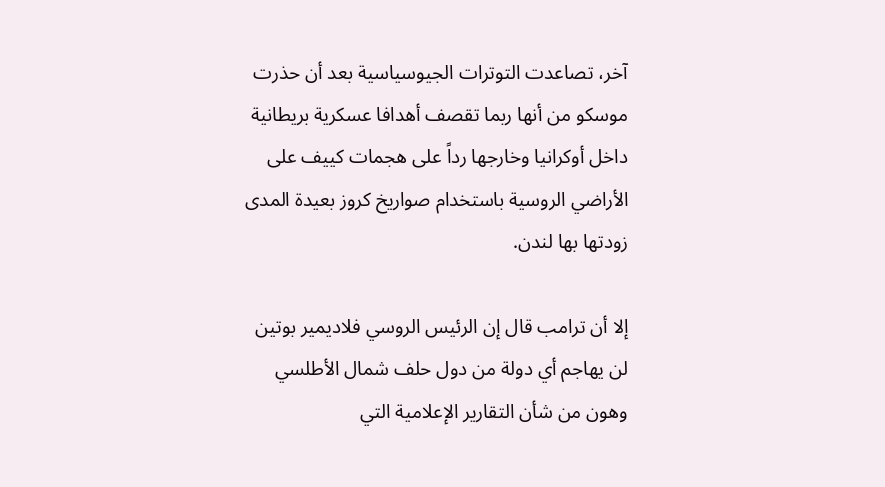آخر، تصاعدت التوترات الجيوسياسية بعد أن حذرت موسكو من أنها ربما تقصف أهدافا عسكرية بريطانية داخل أوكرانيا وخارجها رداً على هجمات كييف على الأراضي الروسية باستخدام صواريخ كروز بعيدة المدى زودتها بها لندن.

إلا أن ترامب قال إن الرئيس الروسي فلاديمير بوتين لن يهاجم أي دولة من دول حلف شمال الأطلسي وهون من شأن التقارير الإعلامية التي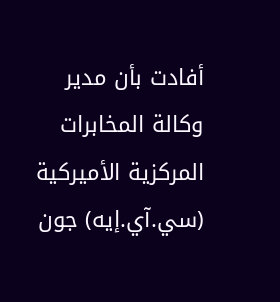أفادت بأن مدير وكالة المخابرات المركزية الأميركية (سي.آي.إيه) جون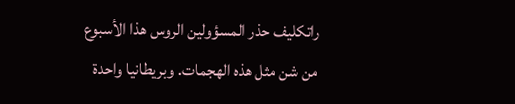راتكليف حذر المسؤولين الروس هذا الأسبوع من شن مثل هذه الهجمات. وبريطانيا واحدة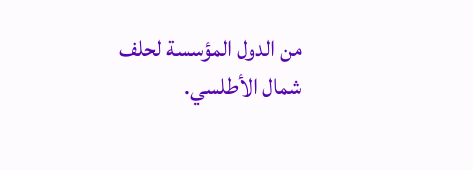من الدول المؤسسة لحلف شمال الأطلسي.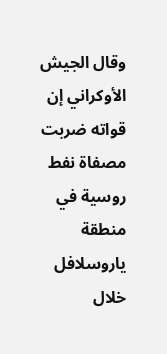وقال الجيش الأوكراني إن قواته ضربت مصفاة نفط روسية في منطقة ياروسلافل خلال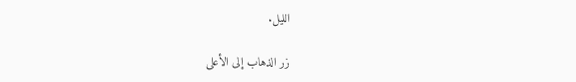الليل.

زر الذهاب إلى الأعلى